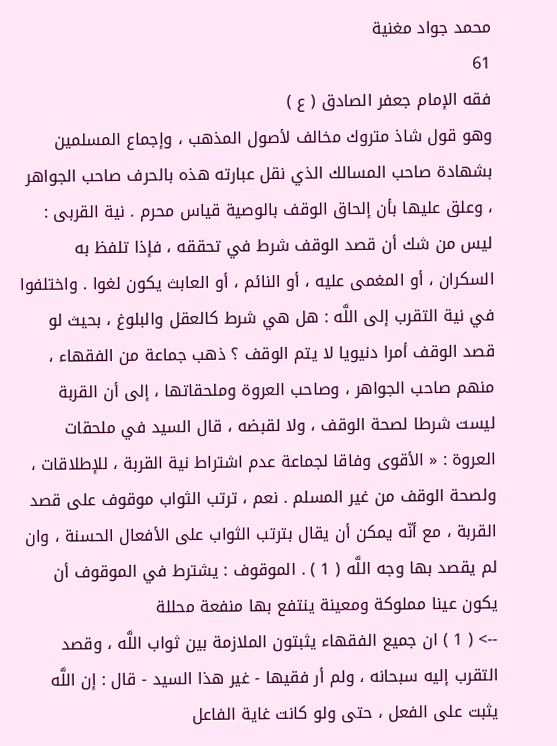محمد جواد مغنية
61
فقه الإمام جعفر الصادق ( ع )
وهو قول شاذ متروك مخالف لأصول المذهب ، وإجماع المسلمين بشهادة صاحب المسالك الذي نقل عبارته هذه بالحرف صاحب الجواهر ، وعلق عليها بأن إلحاق الوقف بالوصية قياس محرم . نية القربى : ليس من شك أن قصد الوقف شرط في تحققه ، فإذا تلفظ به السكران ، أو المغمى عليه ، أو النائم ، أو العابث يكون لغوا . واختلفوا في نية التقرب إلى اللَّه : هل هي شرط كالعقل والبلوغ ، بحيث لو قصد الوقف أمرا دنيويا لا يتم الوقف ؟ ذهب جماعة من الفقهاء ، منهم صاحب الجواهر ، وصاحب العروة وملحقاتها ، إلى أن القربة ليست شرطا لصحة الوقف ، ولا لقبضه ، قال السيد في ملحقات العروة : « الأقوى وفاقا لجماعة عدم اشتراط نية القربة ، للإطلاقات ، ولصحة الوقف من غير المسلم . نعم ، ترتب الثواب موقوف على قصد القربة ، مع أنّه يمكن أن يقال بترتب الثواب على الأفعال الحسنة ، وان لم يقصد بها وجه اللَّه ( 1 ) . الموقوف : يشترط في الموقوف أن يكون عينا مملوكة ومعينة ينتفع بها منفعة محللة
--> ( 1 ) ان جميع الفقهاء يثبتون الملازمة بين ثواب اللَّه ، وقصد التقرب إليه سبحانه ، ولم أر فقيها - غير هذا السيد - قال : إن اللَّه يثبت على الفعل ، حتى ولو كانت غاية الفاعل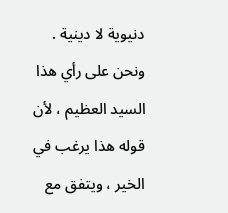دنيوية لا دينية . ونحن على رأي هذا السيد العظيم ، لأن قوله هذا يرغب في الخير ، ويتفق مع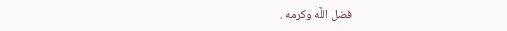فضل اللَّه وكرمه .